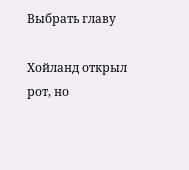Выбрать главу

Хойланд открыл рот, но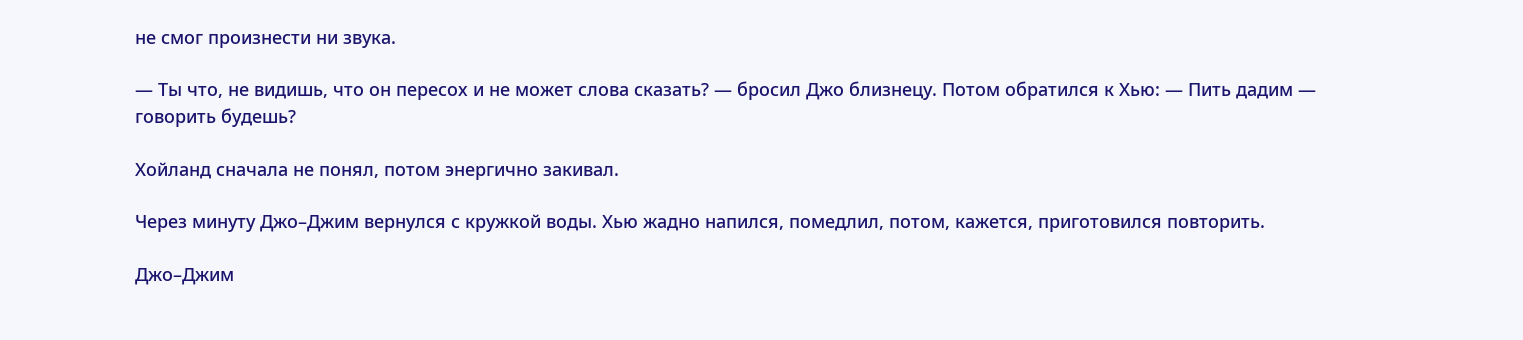не смог произнести ни звука.

— Ты что, не видишь, что он пересох и не может слова сказать? — бросил Джо близнецу. Потом обратился к Хью: — Пить дадим — говорить будешь?

Хойланд сначала не понял, потом энергично закивал.

Через минуту Джо–Джим вернулся с кружкой воды. Хью жадно напился, помедлил, потом, кажется, приготовился повторить.

Джо–Джим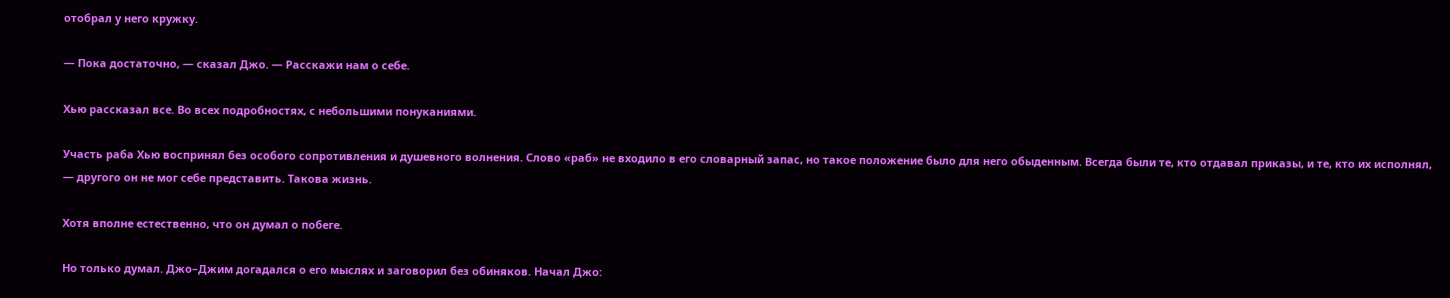отобрал у него кружку.

— Пока достаточно, — сказал Джо. — Расскажи нам о себе.

Хью рассказал все. Во всех подробностях, с небольшими понуканиями.

Участь раба Хью воспринял без особого сопротивления и душевного волнения. Слово «раб» не входило в его словарный запас, но такое положение было для него обыденным. Всегда были те, кто отдавал приказы, и те, кто их исполнял, — другого он не мог себе представить. Такова жизнь.

Хотя вполне естественно, что он думал о побеге.

Но только думал. Джо–Джим догадался о его мыслях и заговорил без обиняков. Начал Джо: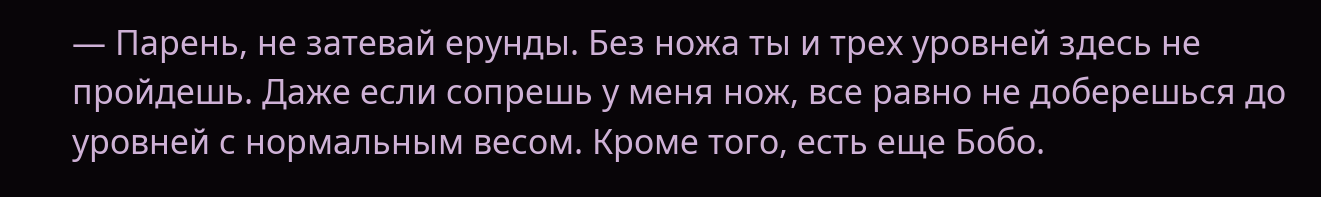— Парень, не затевай ерунды. Без ножа ты и трех уровней здесь не пройдешь. Даже если сопрешь у меня нож, все равно не доберешься до уровней с нормальным весом. Кроме того, есть еще Бобо.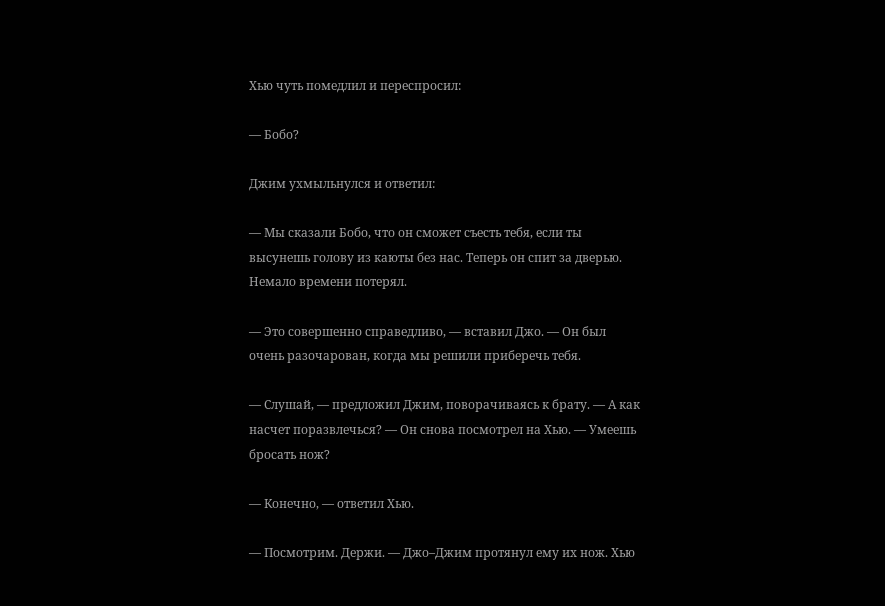Хью чуть помедлил и переспросил:

— Бобо?

Джим ухмыльнулся и ответил:

— Мы сказали Бобо, что он сможет съесть тебя, если ты высунешь голову из каюты без нас. Теперь он спит за дверью. Немало времени потерял.

— Это совершенно справедливо, — вставил Джо. — Он был очень разочарован, когда мы решили приберечь тебя.

— Слушай, — предложил Джим, поворачиваясь к брату. — А как насчет поразвлечься? — Он снова посмотрел на Хью. — Умеешь бросать нож?

— Конечно, — ответил Хью.

— Посмотрим. Держи. — Джо–Джим протянул ему их нож. Хью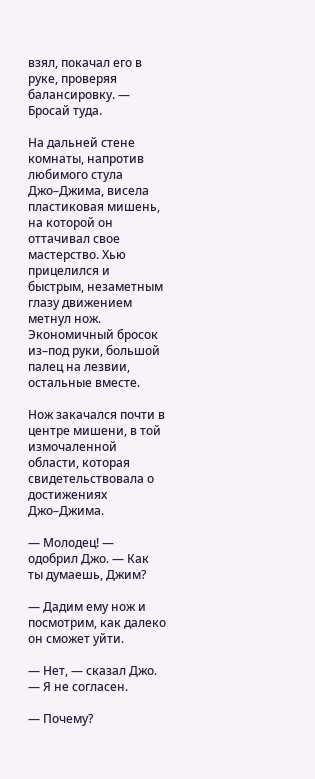взял, покачал его в руке, проверяя балансировку. — Бросай туда.

На дальней стене комнаты, напротив любимого стула Джо–Джима, висела пластиковая мишень, на которой он оттачивал свое мастерство. Хью прицелился и быстрым, незаметным глазу движением метнул нож. Экономичный бросок из–под руки, большой палец на лезвии, остальные вместе.

Нож закачался почти в центре мишени, в той измочаленной области, которая свидетельствовала о достижениях Джо–Джима.

— Молодец! — одобрил Джо. — Как ты думаешь, Джим?

— Дадим ему нож и посмотрим, как далеко он сможет уйти.

— Нет, — сказал Джо. — Я не согласен.

— Почему?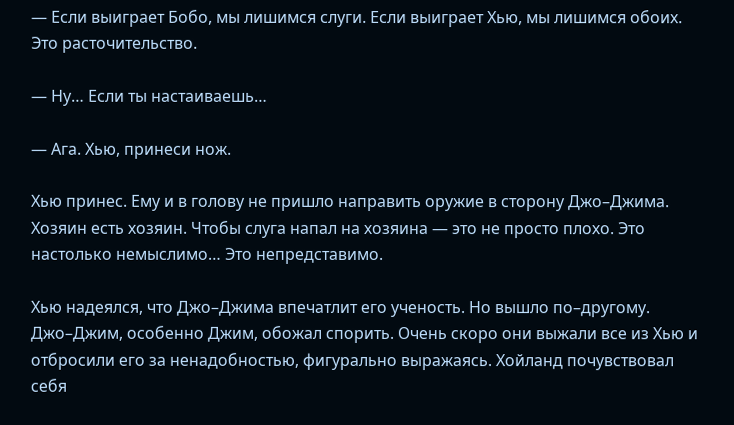— Если выиграет Бобо, мы лишимся слуги. Если выиграет Хью, мы лишимся обоих. Это расточительство.

— Ну… Если ты настаиваешь…

— Ага. Хью, принеси нож.

Хью принес. Ему и в голову не пришло направить оружие в сторону Джо–Джима. Хозяин есть хозяин. Чтобы слуга напал на хозяина — это не просто плохо. Это настолько немыслимо… Это непредставимо.

Хью надеялся, что Джо–Джима впечатлит его ученость. Но вышло по–другому. Джо–Джим, особенно Джим, обожал спорить. Очень скоро они выжали все из Хью и отбросили его за ненадобностью, фигурально выражаясь. Хойланд почувствовал себя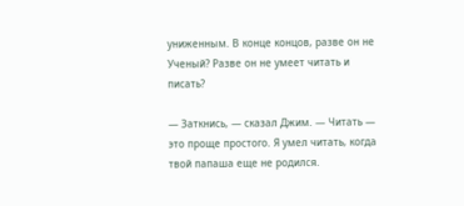униженным. В конце концов, разве он не Ученый? Разве он не умеет читать и писать?

— Заткнись, — сказал Джим. — Читать — это проще простого. Я умел читать, когда твой папаша еще не родился.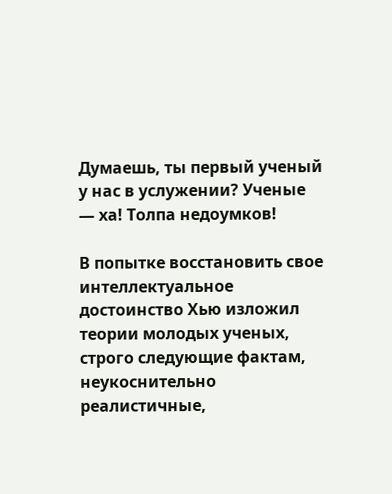Думаешь, ты первый ученый у нас в услужении? Ученые — ха! Толпа недоумков!

В попытке восстановить свое интеллектуальное достоинство Хью изложил теории молодых ученых, строго следующие фактам, неукоснительно реалистичные,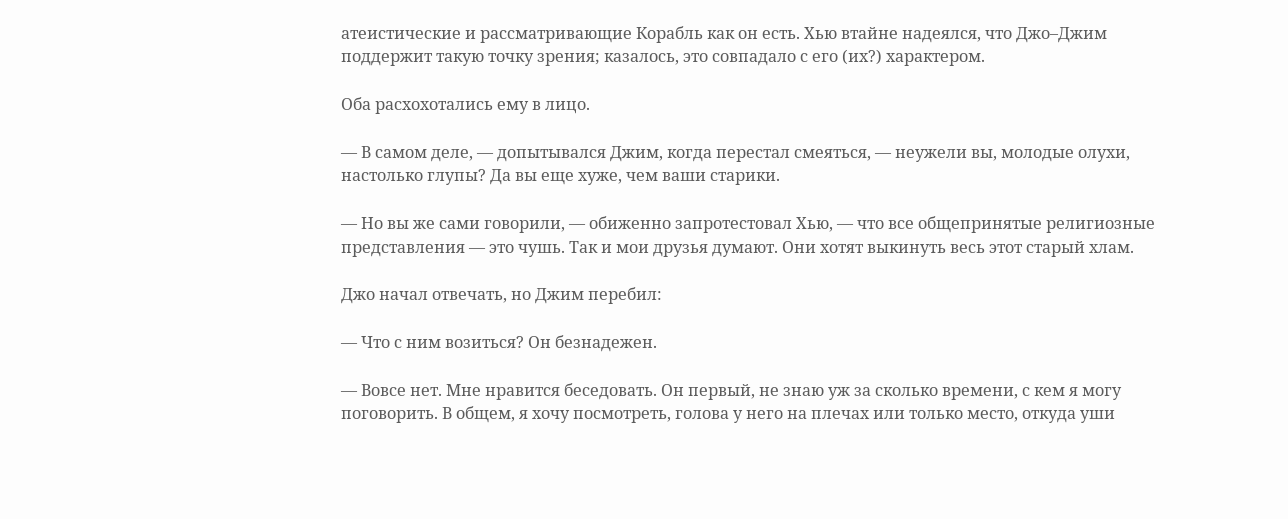атеистические и рассматривающие Корабль как он есть. Хью втайне надеялся, что Джо–Джим поддержит такую точку зрения; казалось, это совпадало с его (их?) характером.

Оба расхохотались ему в лицо.

— В самом деле, — допытывался Джим, когда перестал смеяться, — неужели вы, молодые олухи, настолько глупы? Да вы еще хуже, чем ваши старики.

— Но вы же сами говорили, — обиженно запротестовал Хью, — что все общепринятые религиозные представления — это чушь. Так и мои друзья думают. Они хотят выкинуть весь этот старый хлам.

Джо начал отвечать, но Джим перебил:

— Что с ним возиться? Он безнадежен.

— Вовсе нет. Мне нравится беседовать. Он первый, не знаю уж за сколько времени, с кем я могу поговорить. В общем, я хочу посмотреть, голова у него на плечах или только место, откуда уши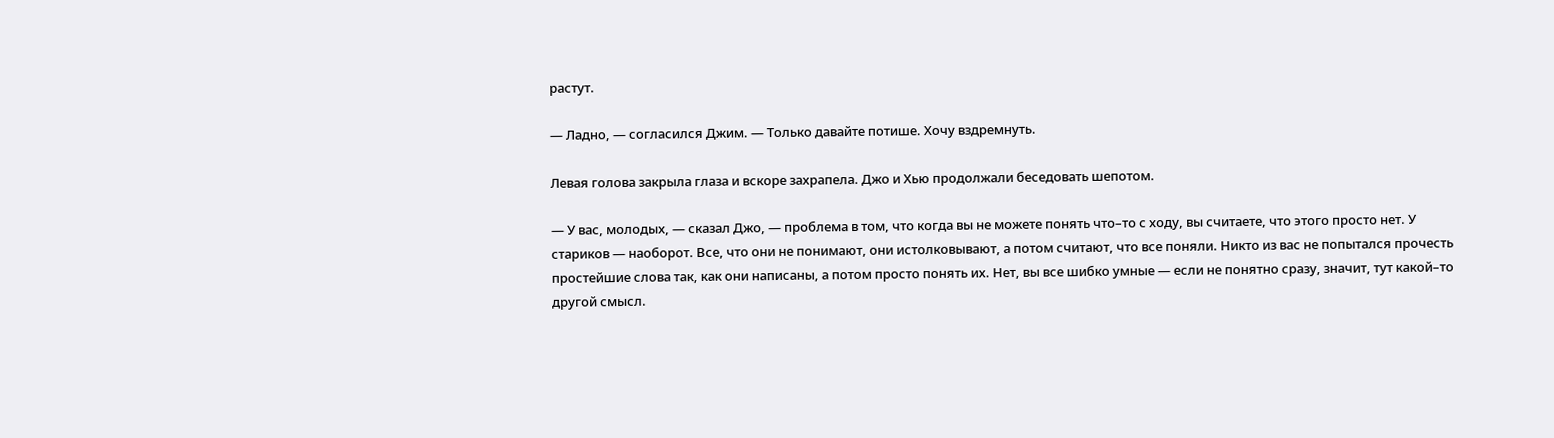растут.

— Ладно, — согласился Джим. — Только давайте потише. Хочу вздремнуть.

Левая голова закрыла глаза и вскоре захрапела. Джо и Хью продолжали беседовать шепотом.

— У вас, молодых, — сказал Джо, — проблема в том, что когда вы не можете понять что–то с ходу, вы считаете, что этого просто нет. У стариков — наоборот. Все, что они не понимают, они истолковывают, а потом считают, что все поняли. Никто из вас не попытался прочесть простейшие слова так, как они написаны, а потом просто понять их. Нет, вы все шибко умные — если не понятно сразу, значит, тут какой–то другой смысл.